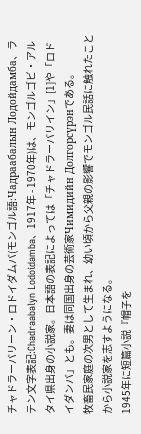チャドラーバリーン・ロドイダムバ(モンゴル語:Чадраабалын Лодойдамба、ラテン文字表記:Chadraabalyn Lodoidamba、1917年 - 1970年)は、モンゴルゴビ・アルタイ県出身の小説家。日本語の表記によっては「チャドラーバリイン」[1]や「ロドイダンバ」とも。妻は同国出身の芸術家Чимидийн Долгорсүрэнである。
牧畜民家庭の次男として生まれ、幼い頃から父親の影響でモンゴル民話に触れたことから小説家を志すようになる。
1945年に短篇小説『帽子を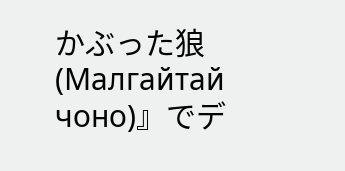かぶった狼(Малгайтай чоно)』でデ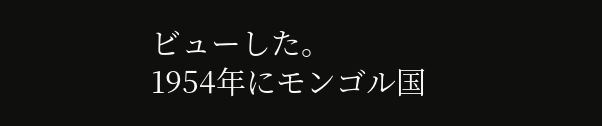ビューした。
1954年にモンゴル国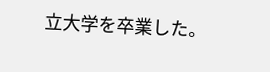立大学を卒業した。